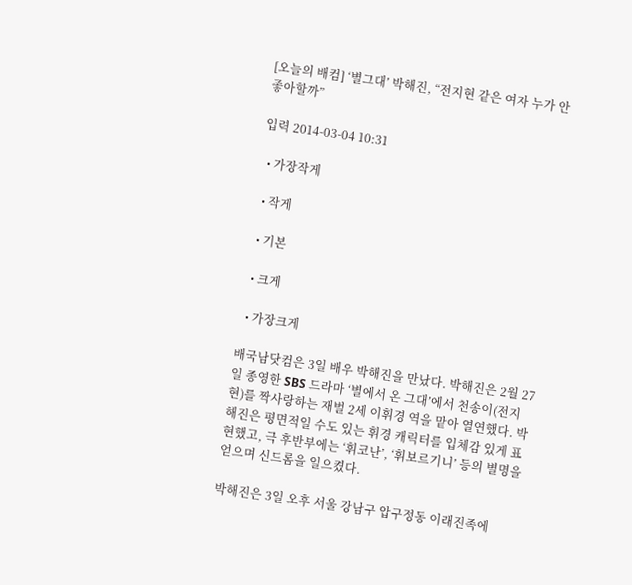[오늘의 배컴] ‘별그대’ 박해진, “전지현 같은 여자 누가 안 좋아할까”

입력 2014-03-04 10:31

  • 가장작게

  • 작게

  • 기본

  • 크게

  • 가장크게

배국남닷컴은 3일 배우 박해진을 만났다. 박해진은 2월 27일 종영한 SBS 드라마 ‘별에서 온 그대’에서 천송이(전지현)를 짝사랑하는 재벌 2세 이휘경 역을 맡아 열연했다. 박해진은 평면적일 수도 있는 휘경 캐릭터를 입체감 있게 표현했고, 극 후반부에는 ‘휘코난’, ‘휘보르기니’ 등의 별명을 얻으며 신드롬을 일으켰다.

박해진은 3일 오후 서울 강남구 압구정동 이래진족에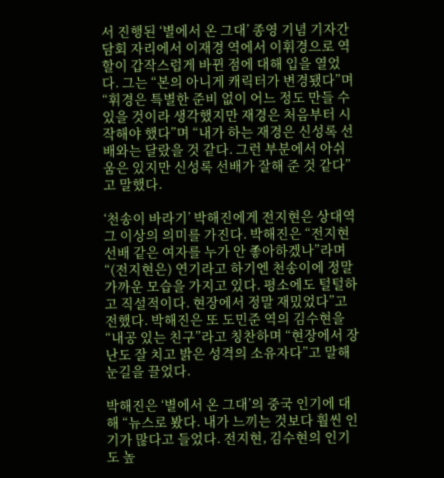서 진행된 ‘별에서 온 그대’ 종영 기념 기자간담회 자리에서 이재경 역에서 이휘경으로 역할이 갑작스럽게 바뀐 점에 대해 입을 열었다. 그는 “본의 아니게 캐릭터가 변경됐다”며 “휘경은 특별한 준비 없이 어느 정도 만들 수 있을 것이라 생각했지만 재경은 처음부터 시작해야 했다”며 “내가 하는 재경은 신성록 선배와는 달랐을 것 같다. 그런 부분에서 아쉬움은 있지만 신성록 선배가 잘해 준 것 같다”고 말했다.

‘천송이 바라기’ 박해진에게 전지현은 상대역 그 이상의 의미를 가진다. 박해진은 “전지현 선배 같은 여자를 누가 안 좋아하겠나”라며 “(전지현은) 연기라고 하기엔 천송이에 정말 가까운 모습을 가지고 있다. 평소에도 털털하고 직설적이다. 현장에서 정말 재밌었다”고 전했다. 박해진은 또 도민준 역의 김수현을 “내공 있는 친구”라고 칭찬하며 “현장에서 장난도 잘 치고 밝은 성격의 소유자다”고 말해 눈길을 끌었다.

박해진은 ‘별에서 온 그대’의 중국 인기에 대해 “뉴스로 봤다. 내가 느끼는 것보다 훨씬 인기가 많다고 들었다. 전지현, 김수현의 인기도 높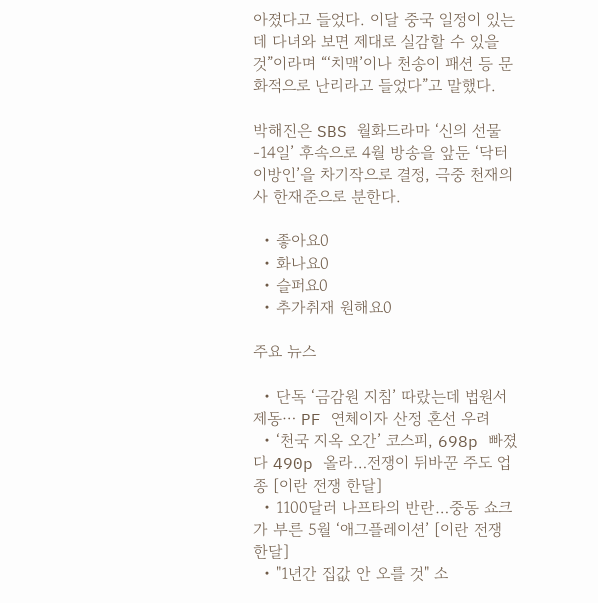아졌다고 들었다. 이달 중국 일정이 있는데 다녀와 보면 제대로 실감할 수 있을 것”이라며 “‘치맥’이나 천송이 패션 등 문화적으로 난리라고 들었다”고 말했다.

박해진은 SBS 월화드라마 ‘신의 선물-14일’ 후속으로 4월 방송을 앞둔 ‘닥터 이방인’을 차기작으로 결정, 극중 천재의사 한재준으로 분한다.

  • 좋아요0
  • 화나요0
  • 슬퍼요0
  • 추가취재 원해요0

주요 뉴스

  • 단독 ‘금감원 지침’ 따랐는데 법원서 제동⋯ PF 연체이자 산정 혼선 우려
  • ‘천국 지옥 오간’ 코스피, 698p 빠졌다 490p 올라…전쟁이 뒤바꾼 주도 업종 [이란 전쟁 한달]
  • 1100달러 나프타의 반란…중동 쇼크가 부른 5월 ‘애그플레이션’ [이란 전쟁 한달]
  • "1년간 집값 안 오를 것" 소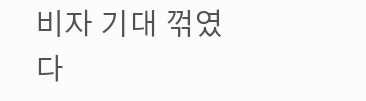비자 기대 꺾였다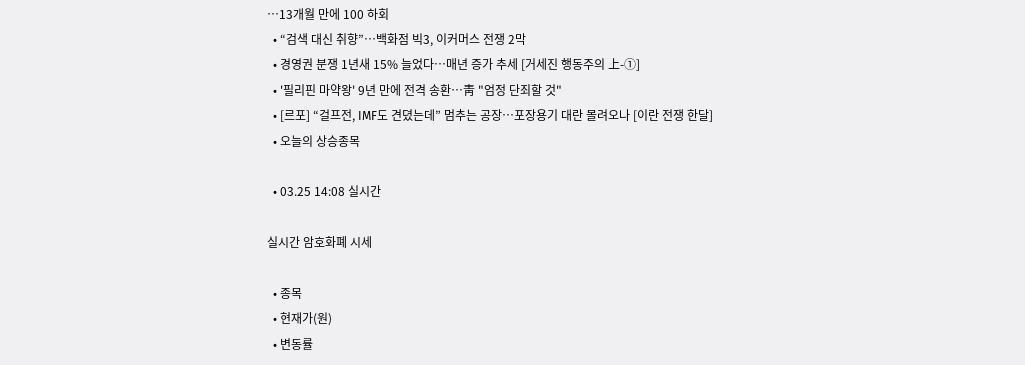⋯13개월 만에 100 하회
  • “검색 대신 취향”…백화점 빅3, 이커머스 전쟁 2막
  • 경영권 분쟁 1년새 15% 늘었다…매년 증가 추세 [거세진 행동주의 上-①]
  • '필리핀 마약왕' 9년 만에 전격 송환…靑 "엄정 단죄할 것"
  • [르포] “걸프전, IMF도 견뎠는데” 멈추는 공장…포장용기 대란 몰려오나 [이란 전쟁 한달]
  • 오늘의 상승종목

  • 03.25 14:08 실시간

실시간 암호화폐 시세

  • 종목
  • 현재가(원)
  • 변동률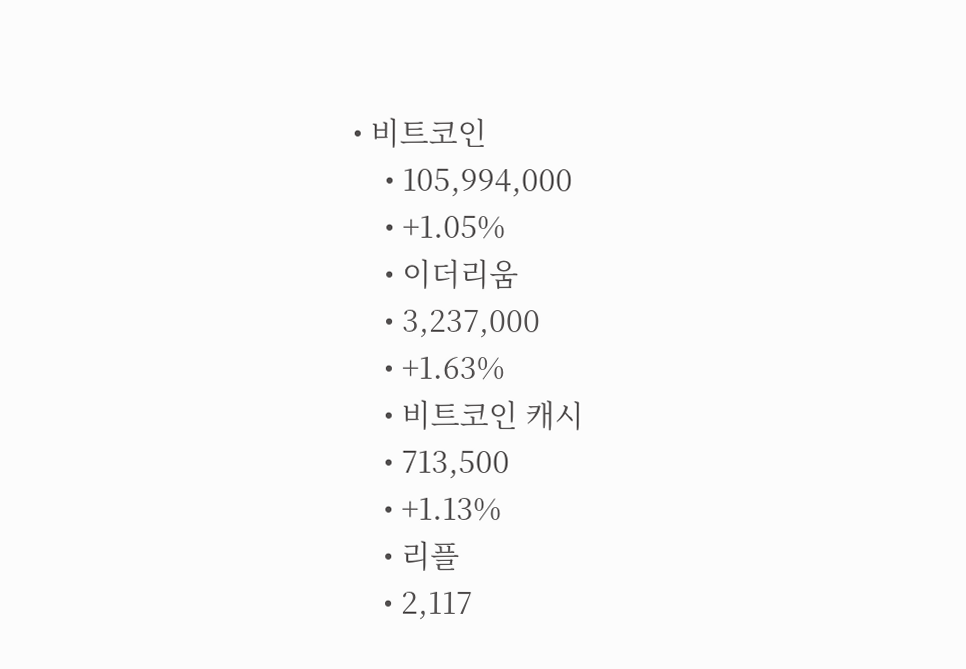• 비트코인
    • 105,994,000
    • +1.05%
    • 이더리움
    • 3,237,000
    • +1.63%
    • 비트코인 캐시
    • 713,500
    • +1.13%
    • 리플
    • 2,117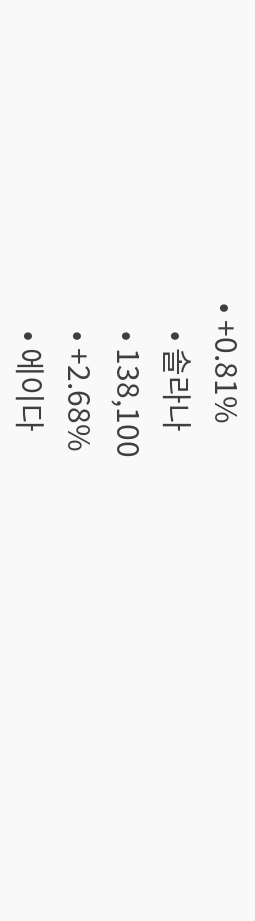• +0.81%
    • 솔라나
    • 138,100
    • +2.68%
    • 에이다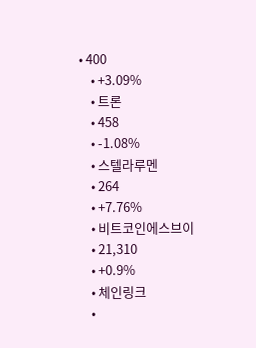• 400
    • +3.09%
    • 트론
    • 458
    • -1.08%
    • 스텔라루멘
    • 264
    • +7.76%
    • 비트코인에스브이
    • 21,310
    • +0.9%
    • 체인링크
    •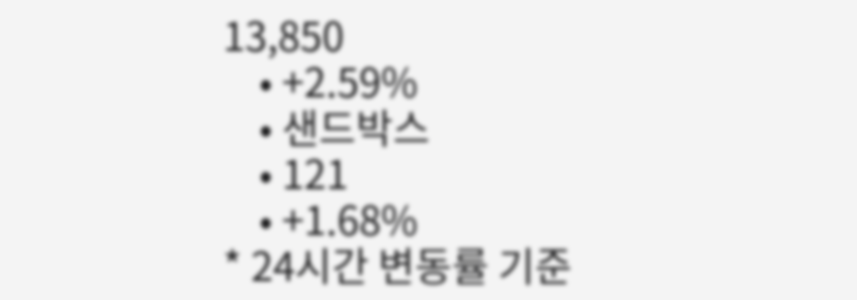13,850
    • +2.59%
    • 샌드박스
    • 121
    • +1.68%
* 24시간 변동률 기준